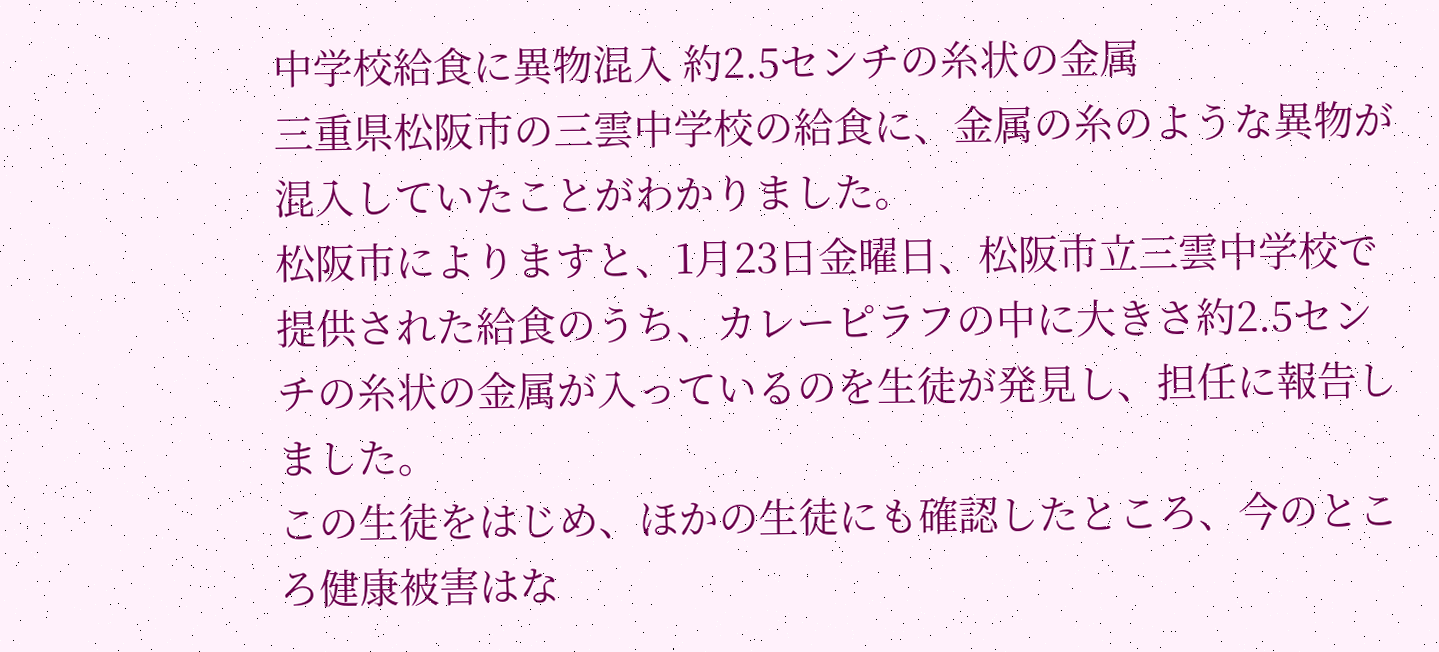中学校給食に異物混入 約2.5センチの糸状の金属
三重県松阪市の三雲中学校の給食に、金属の糸のような異物が混入していたことがわかりました。
松阪市によりますと、1月23日金曜日、松阪市立三雲中学校で提供された給食のうち、カレーピラフの中に大きさ約2.5センチの糸状の金属が入っているのを生徒が発見し、担任に報告しました。
この生徒をはじめ、ほかの生徒にも確認したところ、今のところ健康被害はな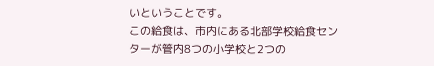いということです。
この給食は、市内にある北部学校給食センターが管内8つの小学校と2つの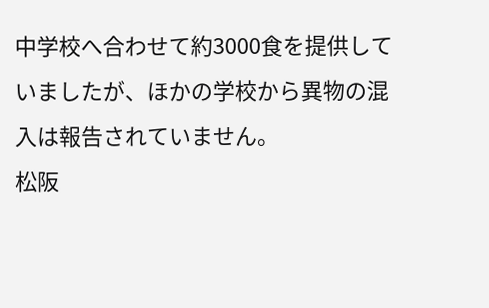中学校へ合わせて約3000食を提供していましたが、ほかの学校から異物の混入は報告されていません。
松阪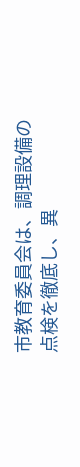市教育委員会は、調理設備の点検を徹底し、異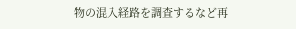物の混入経路を調査するなど再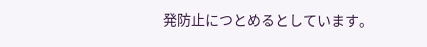発防止につとめるとしています。